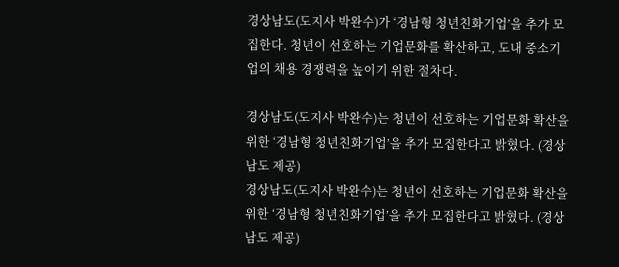경상남도(도지사 박완수)가 ‘경남형 청년친화기업’을 추가 모집한다. 청년이 선호하는 기업문화를 확산하고, 도내 중소기업의 채용 경쟁력을 높이기 위한 절차다.

경상남도(도지사 박완수)는 청년이 선호하는 기업문화 확산을 위한 ‘경남형 청년친화기업’을 추가 모집한다고 밝혔다. (경상남도 제공)
경상남도(도지사 박완수)는 청년이 선호하는 기업문화 확산을 위한 ‘경남형 청년친화기업’을 추가 모집한다고 밝혔다. (경상남도 제공)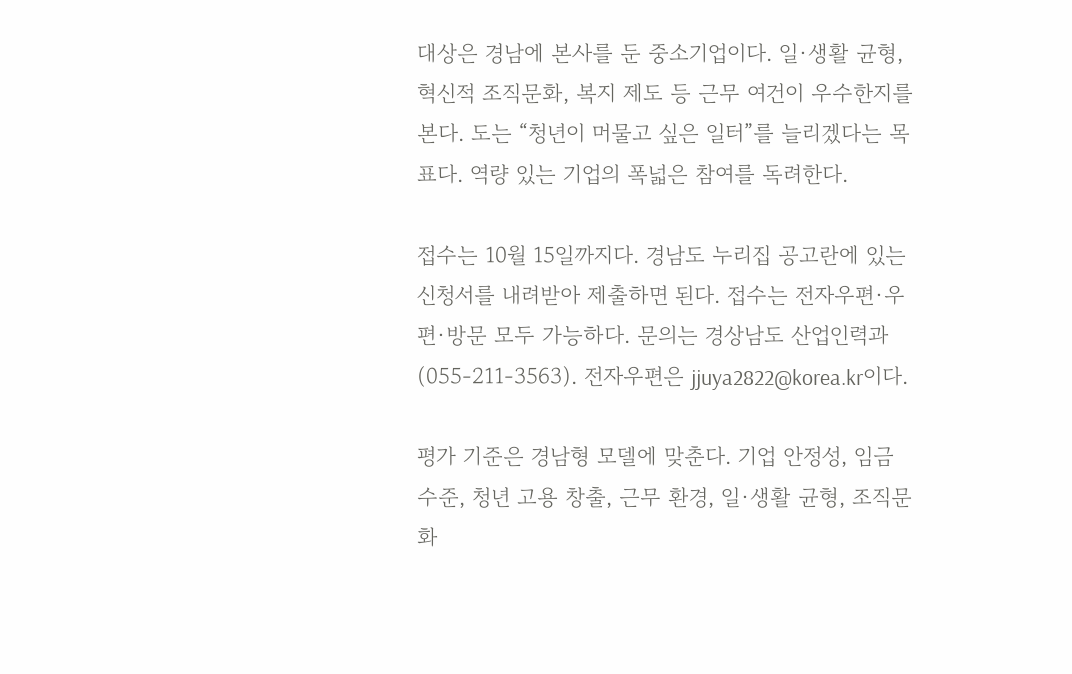대상은 경남에 본사를 둔 중소기업이다. 일·생활 균형, 혁신적 조직문화, 복지 제도 등 근무 여건이 우수한지를 본다. 도는 “청년이 머물고 싶은 일터”를 늘리겠다는 목표다. 역량 있는 기업의 폭넓은 참여를 독려한다.

접수는 10월 15일까지다. 경남도 누리집 공고란에 있는 신청서를 내려받아 제출하면 된다. 접수는 전자우편·우편·방문 모두 가능하다. 문의는 경상남도 산업인력과(055-211-3563). 전자우편은 jjuya2822@korea.kr이다.

평가 기준은 경남형 모델에 맞춘다. 기업 안정성, 임금 수준, 청년 고용 창출, 근무 환경, 일·생활 균형, 조직문화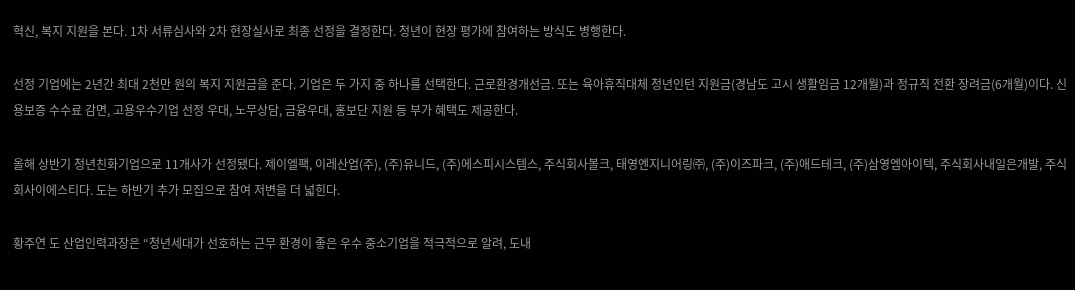혁신, 복지 지원을 본다. 1차 서류심사와 2차 현장실사로 최종 선정을 결정한다. 청년이 현장 평가에 참여하는 방식도 병행한다.

선정 기업에는 2년간 최대 2천만 원의 복지 지원금을 준다. 기업은 두 가지 중 하나를 선택한다. 근로환경개선금. 또는 육아휴직대체 청년인턴 지원금(경남도 고시 생활임금 12개월)과 정규직 전환 장려금(6개월)이다. 신용보증 수수료 감면, 고용우수기업 선정 우대, 노무상담, 금융우대, 홍보단 지원 등 부가 혜택도 제공한다.

올해 상반기 청년친화기업으로 11개사가 선정됐다. 제이엘팩, 이레산업(주), (주)유니드, (주)에스피시스템스, 주식회사볼크, 태영엔지니어링㈜, (주)이즈파크, (주)애드테크, (주)삼영엠아이텍, 주식회사내일은개발, 주식회사이에스티다. 도는 하반기 추가 모집으로 참여 저변을 더 넓힌다.

황주연 도 산업인력과장은 “청년세대가 선호하는 근무 환경이 좋은 우수 중소기업을 적극적으로 알려, 도내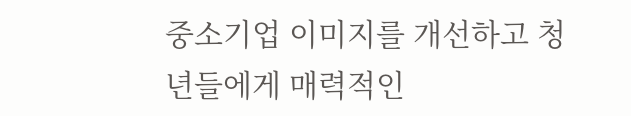중소기업 이미지를 개선하고 청년들에게 매력적인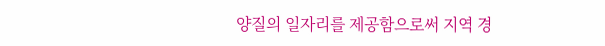양질의 일자리를 제공함으로써 지역 경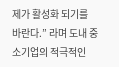제가 활성화 되기를 바란다.” 라며 도내 중소기업의 적극적인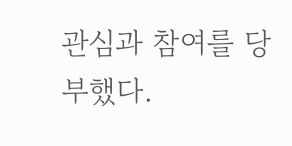관심과 참여를 당부했다.